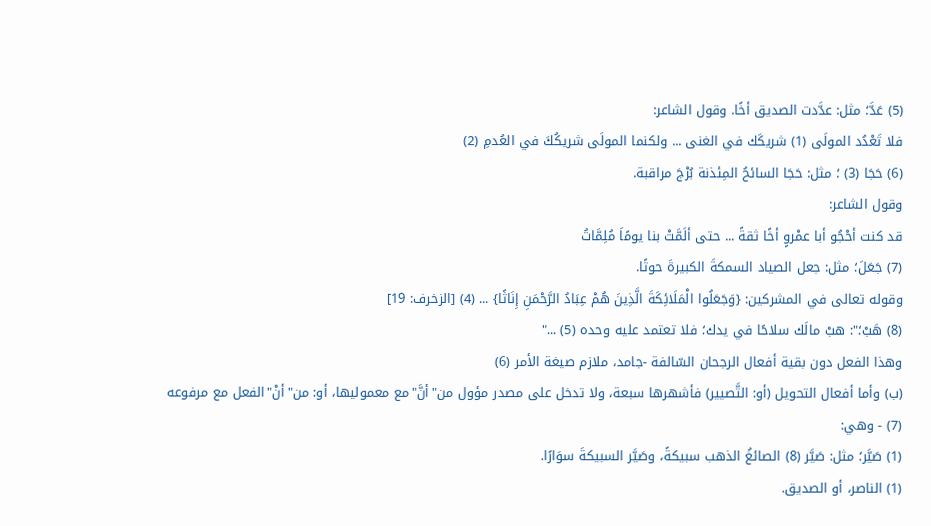(5) عَدَّ؛ مثل: عدَّدت الصديق أخًا. وقول الشاعر:
فلا تَعْدُد المولَى (1) شريكَك في الغنى ... ولكنما المولَى شريكُكَ في العُدمِ (2)
(6) حَجَا (3) ؛ مثل: حَجَا السائحُ المِئذنة بُرْجَ مراقبة.
وقول الشاعر:
قد كنت أحْجُو أبا عمْروٍ أخًا ثقةً ... حتى ألَمَّتْ بنا يومًاَ مُلِمَّاتُ
(7) جَعَلَ؛ مثل: جعل الصياد السمكةَ الكبيرةَ حوتًا.
وقوله تعالى في المشركين: {وَجَعَلُوا الْمَلَائِكَةَ الَّذِينَ هُمْ عِبَادُ الرَّحْمَنِ إِنَاثًا} ... (4) [الزخرف: 19]
(8) هَبْ؛": هبْ مالَك سلاحًا في يدك؛ فلا تعتمد عليه وحده (5) ..."
وهذا الفعل دون بقية أفعال الرجحان السّالفة -جامد، ملازم صيغة الأمر (6)
(ب) وأما أفعال التحويل (أو: التَّصيير) فأشهرها سبعة، ولا تدخل على مصدر مؤول من"أنَّ"مع معموليها، أو: من"أنْ"الفعل مع مرفوعه (7) - وهي:
(1) صَيَّر؛ مثل: صَيَّر (8) الصائغُ الذهب سبيكةً، وصَيَّر السبيكةَ سوَارًا.
(1) الناصر، أو الصديق.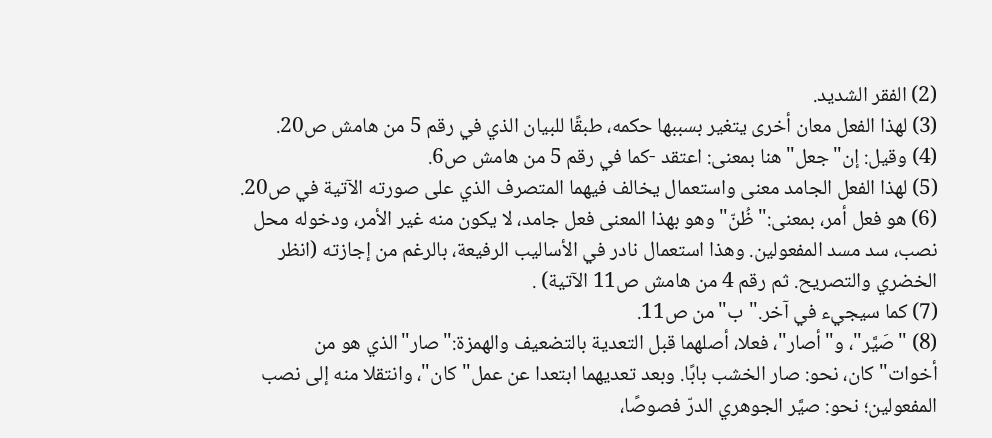(2) الفقر الشديد.
(3) لهذا الفعل معان أخرى يتغير بسببها حكمه، طبقًا للبيان الذي في رقم 5 من هامش ص20.
(4) وقيل: إن"جعل"هنا بمعنى: اعتقد -كما في رقم 5 من هامش ص6.
(5) لهذا الفعل الجامد معنى واستعمال يخالف فيهما المتصرف الذي على صورته الآتية في ص20.
(6) هو فعل أمر، بمعنى:"ظُنّ"وهو بهذا المعنى فعل جامد، لا يكون منه غير الأمر، ودخوله محل نصب، سد مسد المفعولين. وهذا استعمال نادر في الأساليب الرفيعة، بالرغم من إجازته (انظر الخضري والتصريح. ثم رقم 4 من هامش ص11 الآتية) .
(7) كما سيجيء في آخر."ب"من ص11.
(8) "صَيَّر"، و"أصار"، فعلا، أصلهما قبل التعدية بالتضعيف والهمزة:"صار"الذي هو من أخوات"كان، نحو: صار الخشب بابًا. وبعد تعديهما ابتعدا عن عمل"كان"، وانتقلا منه إلى نصب المفعولين؛ نحو: صيَّر الجوهري الدرّ فصوصًا،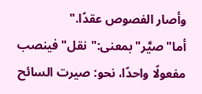وأصار الفصوص عقدًا."
أما"صيَّر"بمعنى:"نقل"فينصب مفعولًا واحدًا، نحو: صيرت السائح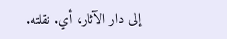إلى دار الآثار، أي. نقلته.